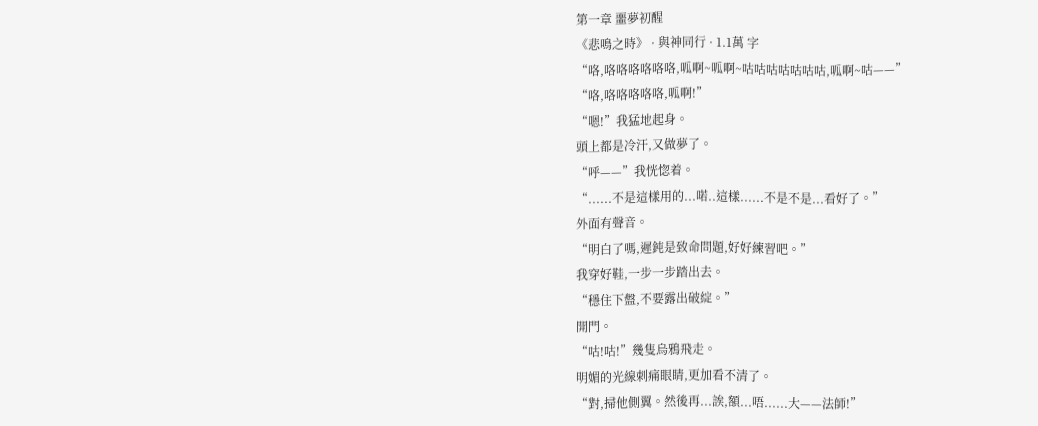第一章 噩夢初醒
《悲鳴之時》 · 與神同行 · 1.1萬 字
“咯,咯咯咯咯咯咯,呱啊~呱啊~咕咕咕咕咕咕咕,呱啊~咕——”
“咯,咯咯咯咯咯,呱啊!”
“嗯!”我猛地起身。
頭上都是冷汗,又做夢了。
“呼——”我恍惚着。
“......不是這樣用的...喏..這樣......不是不是...看好了。”
外面有聲音。
“明白了嗎,遲鈍是致命問題,好好練習吧。”
我穿好鞋,一步一步踏出去。
“穩住下盤,不要露出破綻。”
開門。
“咕!咕!”幾隻烏鴉飛走。
明媚的光線刺痛眼睛,更加看不清了。
“對,掃他側翼。然後再...誒,額...唔......大——法師!”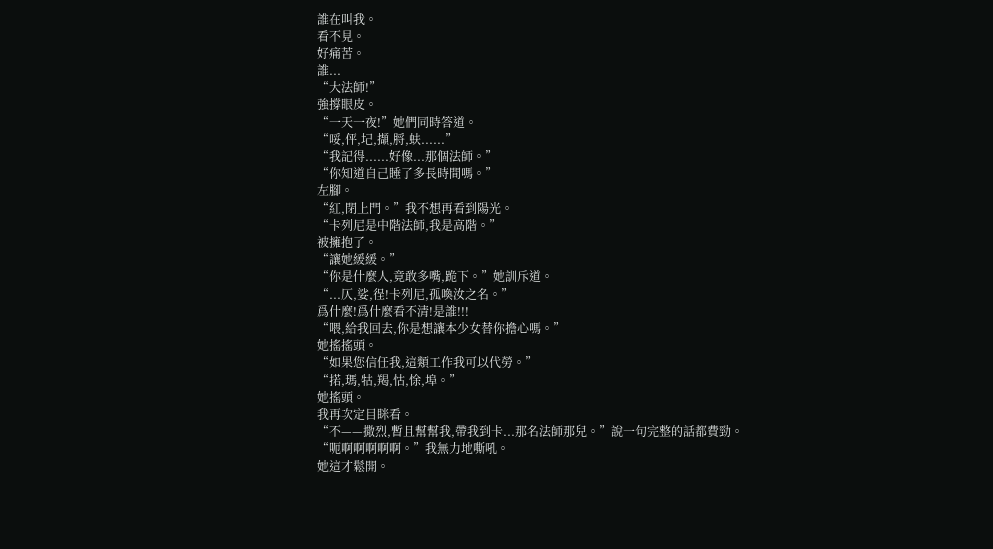誰在叫我。
看不見。
好痛苦。
誰...
“大法師!”
強撐眼皮。
“一天一夜!”她們同時答道。
“哸,伻,圮,擷,脟,蚨......”
“我記得......好像...那個法師。”
“你知道自己睡了多長時間嗎。”
左腳。
“紅,閉上門。”我不想再看到陽光。
“卡列尼是中階法師,我是高階。”
被擁抱了。
“讓她緩緩。”
“你是什麼人,竟敢多嘴,跪下。”她訓斥道。
“...仄,娑,徎!卡列尼,孤喚汝之名。”
爲什麼!爲什麼看不清!是誰!!!
“喂,給我回去,你是想讓本少女替你擔心嗎。”
她搖搖頭。
“如果您信任我,這類工作我可以代勞。”
“掿,瑪,牯,羯,怙,悇,埠。”
她搖頭。
我再次定目眯看。
“不——撒烈,暫且幫幫我,帶我到卡...那名法師那兒。”說一句完整的話都費勁。
“呃啊啊啊啊啊。”我無力地嘶吼。
她這才鬆開。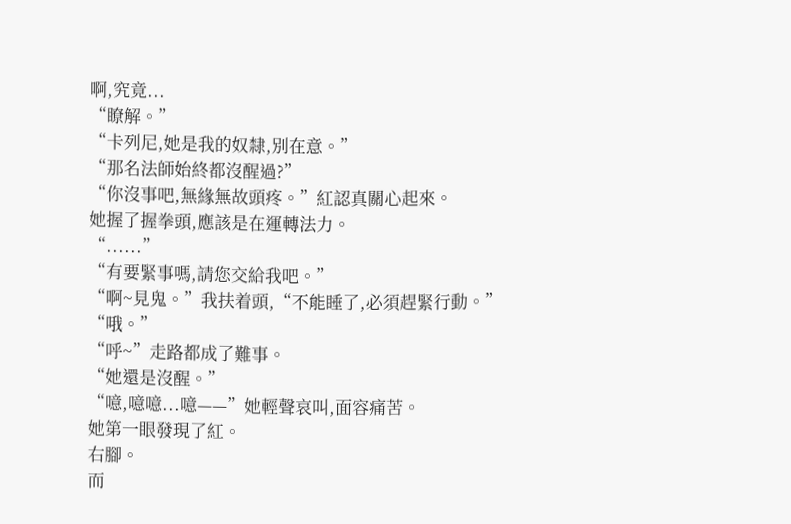啊,究竟...
“瞭解。”
“卡列尼,她是我的奴隸,別在意。”
“那名法師始終都沒醒過?”
“你沒事吧,無緣無故頭疼。”紅認真關心起來。
她握了握拳頭,應該是在運轉法力。
“......”
“有要緊事嗎,請您交給我吧。”
“啊~見鬼。”我扶着頭,“不能睡了,必須趕緊行動。”
“哦。”
“呼~”走路都成了難事。
“她還是沒醒。”
“噫,噫噫...噫——”她輕聲哀叫,面容痛苦。
她第一眼發現了紅。
右腳。
而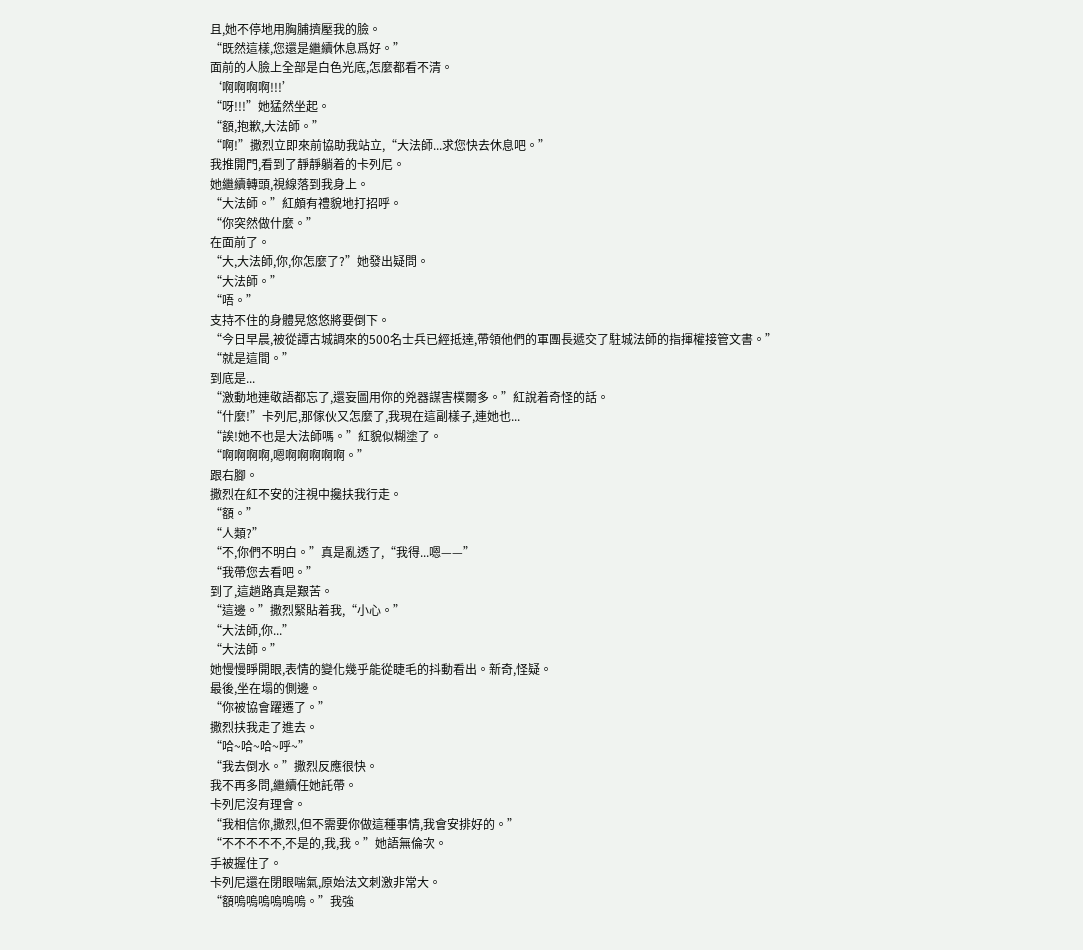且,她不停地用胸脯擠壓我的臉。
“既然這樣,您還是繼續休息爲好。”
面前的人臉上全部是白色光底,怎麼都看不清。
‘啊啊啊啊!!!’
“呀!!!”她猛然坐起。
“額,抱歉,大法師。”
“啊!”撒烈立即來前協助我站立,“大法師...求您快去休息吧。”
我推開門,看到了靜靜躺着的卡列尼。
她繼續轉頭,視線落到我身上。
“大法師。”紅頗有禮貌地打招呼。
“你突然做什麼。”
在面前了。
“大,大法師,你,你怎麼了?”她發出疑問。
“大法師。”
“唔。”
支持不住的身體晃悠悠將要倒下。
“今日早晨,被從譚古城調來的500名士兵已經抵達,帶領他們的軍團長遞交了駐城法師的指揮權接管文書。”
“就是這間。”
到底是...
“激動地連敬語都忘了,還妄圖用你的兇器謀害樸爾多。”紅說着奇怪的話。
“什麼!”卡列尼,那傢伙又怎麼了,我現在這副樣子,連她也...
“誒!她不也是大法師嗎。”紅貌似糊塗了。
“啊啊啊啊,嗯啊啊啊啊啊。”
跟右腳。
撒烈在紅不安的注視中攙扶我行走。
“額。”
“人類?”
“不,你們不明白。”真是亂透了,“我得...嗯——”
“我帶您去看吧。”
到了,這趟路真是艱苦。
“這邊。”撒烈緊貼着我,“小心。”
“大法師,你...”
“大法師。”
她慢慢睜開眼,表情的變化幾乎能從睫毛的抖動看出。新奇,怪疑。
最後,坐在塌的側邊。
“你被協會躍遷了。”
撒烈扶我走了進去。
“哈~哈~哈~呼~”
“我去倒水。”撒烈反應很快。
我不再多問,繼續任她託帶。
卡列尼沒有理會。
“我相信你,撒烈,但不需要你做這種事情,我會安排好的。”
“不不不不不,不是的,我,我。”她語無倫次。
手被握住了。
卡列尼還在閉眼喘氣,原始法文刺激非常大。
“額嗚嗚嗚嗚嗚嗚。”我強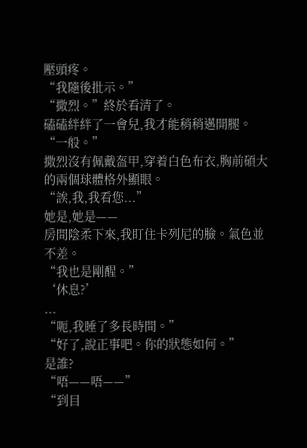壓頭疼。
“我隨後批示。”
“撒烈。”終於看清了。
磕磕絆絆了一會兒,我才能稍稍邁開腿。
“一般。”
撒烈沒有佩戴盔甲,穿着白色布衣,胸前碩大的兩個球體格外顯眼。
“誒,我,我看您...”
她是,她是——
房間陰柔下來,我盯住卡列尼的臉。氣色並不差。
“我也是剛醒。”
‘休息?’
...
“呃,我睡了多長時間。”
“好了,說正事吧。你的狀態如何。”
是誰?
“唔——唔——”
“到目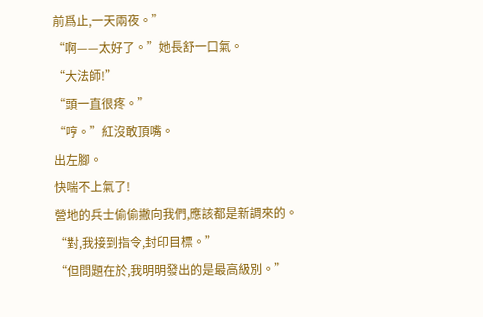前爲止,一天兩夜。”
“啊——太好了。”她長舒一口氣。
“大法師!”
“頭一直很疼。”
“哼。”紅沒敢頂嘴。
出左腳。
快喘不上氣了!
營地的兵士偷偷撇向我們,應該都是新調來的。
“對,我接到指令,封印目標。”
“但問題在於,我明明發出的是最高級別。”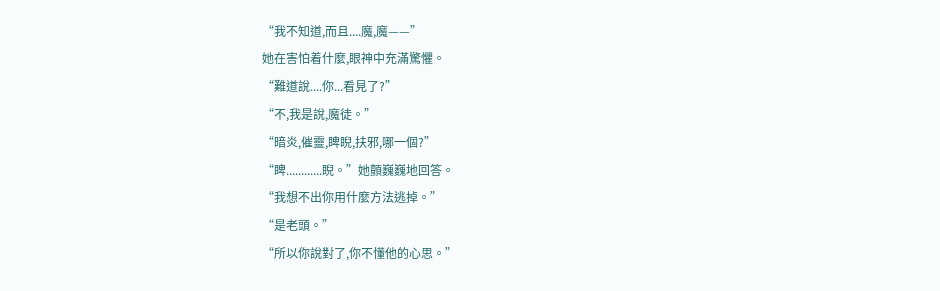“我不知道,而且....魔,魔——”
她在害怕着什麼,眼神中充滿驚懼。
“難道說....你...看見了?”
“不,我是說,魔徒。”
“暗炎,催靈,睥睨,扶邪,哪一個?”
“睥............睨。”她顫巍巍地回答。
“我想不出你用什麼方法逃掉。”
“是老頭。”
“所以你說對了,你不懂他的心思。”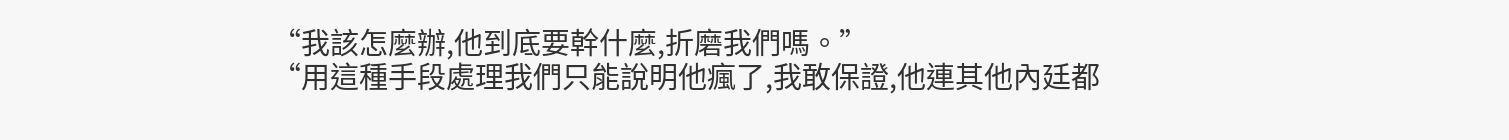“我該怎麼辦,他到底要幹什麼,折磨我們嗎。”
“用這種手段處理我們只能說明他瘋了,我敢保證,他連其他內廷都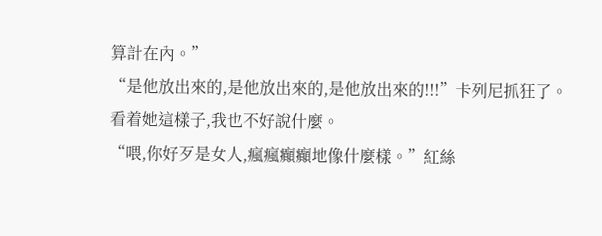算計在內。”
“是他放出來的,是他放出來的,是他放出來的!!!”卡列尼抓狂了。
看着她這樣子,我也不好說什麼。
“喂,你好歹是女人,瘋瘋癲癲地像什麼樣。”紅絲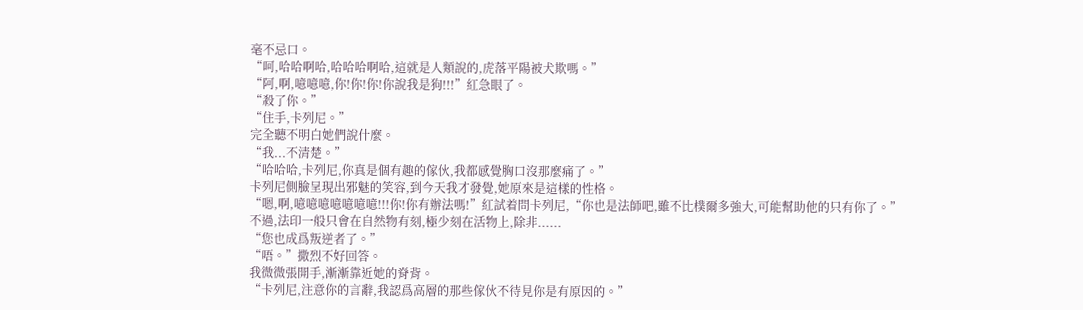毫不忌口。
“呵,哈哈啊哈,哈哈哈啊哈,這就是人類說的,虎落平陽被犬欺嗎。”
“阿,啊,噫噫噫,你!你!你!你說我是狗!!!”紅急眼了。
“殺了你。”
“住手,卡列尼。”
完全聽不明白她們說什麼。
“我...不清楚。”
“哈哈哈,卡列尼,你真是個有趣的傢伙,我都感覺胸口沒那麼痛了。”
卡列尼側臉呈現出邪魅的笑容,到今天我才發覺,她原來是這樣的性格。
“嗯,啊,噫噫噫噫噫噫噫!!!你!你有辦法嗎!”紅試着問卡列尼,“你也是法師吧,雖不比樸爾多強大,可能幫助他的只有你了。”
不過,法印一般只會在自然物有刻,極少刻在活物上,除非......
“您也成爲叛逆者了。”
“唔。”撒烈不好回答。
我微微張開手,漸漸靠近她的脊背。
“卡列尼,注意你的言辭,我認爲高層的那些傢伙不待見你是有原因的。”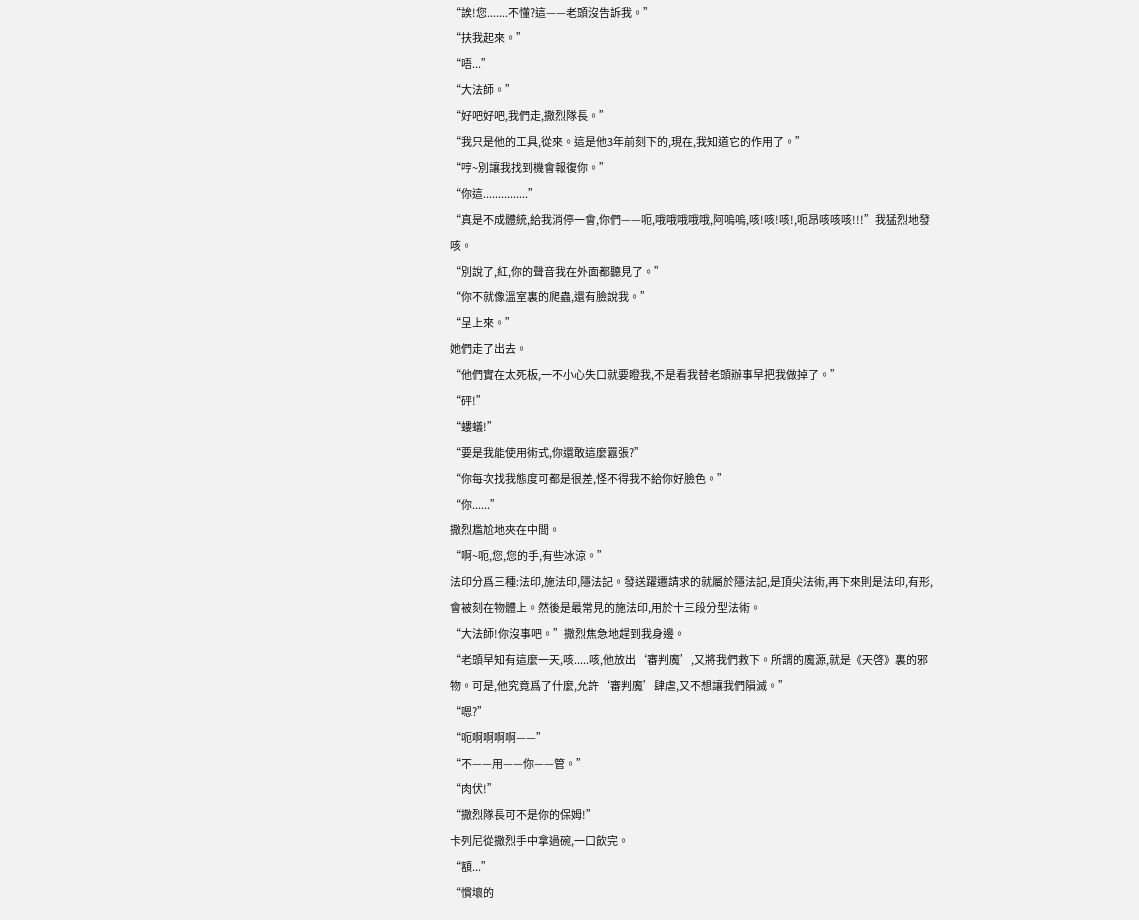“誒!您.......不懂?這——老頭沒告訴我。”
“扶我起來。”
“唔...”
“大法師。”
“好吧好吧,我們走,撒烈隊長。”
“我只是他的工具,從來。這是他3年前刻下的,現在,我知道它的作用了。”
“哼~別讓我找到機會報復你。”
“你這...............”
“真是不成體統,給我消停一會,你們——呃,哦哦哦哦哦,阿嗚嗚,咳!咳!咳!,呃昂咳咳咳!!!”我猛烈地發咳。
“別說了,紅,你的聲音我在外面都聽見了。”
“你不就像溫室裏的爬蟲,還有臉說我。”
“呈上來。”
她們走了出去。
“他們實在太死板,一不小心失口就要瞪我,不是看我替老頭辦事早把我做掉了。”
“砰!”
“螻蟻!”
“要是我能使用術式,你還敢這麼囂張?”
“你每次找我態度可都是很差,怪不得我不給你好臉色。”
“你......”
撒烈尷尬地夾在中間。
“啊~呃,您,您的手,有些冰涼。”
法印分爲三種:法印,施法印,隱法記。發送躍遷請求的就屬於隱法記,是頂尖法術,再下來則是法印,有形,會被刻在物體上。然後是最常見的施法印,用於十三段分型法術。
“大法師!你沒事吧。”撒烈焦急地趕到我身邊。
“老頭早知有這麼一天,咳.....咳,他放出‘審判魔’,又將我們救下。所謂的魔源,就是《天啓》裏的邪物。可是,他究竟爲了什麼,允許‘審判魔’肆虐,又不想讓我們隕滅。”
“嗯?”
“呃啊啊啊啊——”
“不——用——你——管。”
“肉伏!”
“撒烈隊長可不是你的保姆!”
卡列尼從撒烈手中拿過碗,一口飲完。
“額...”
“慣壞的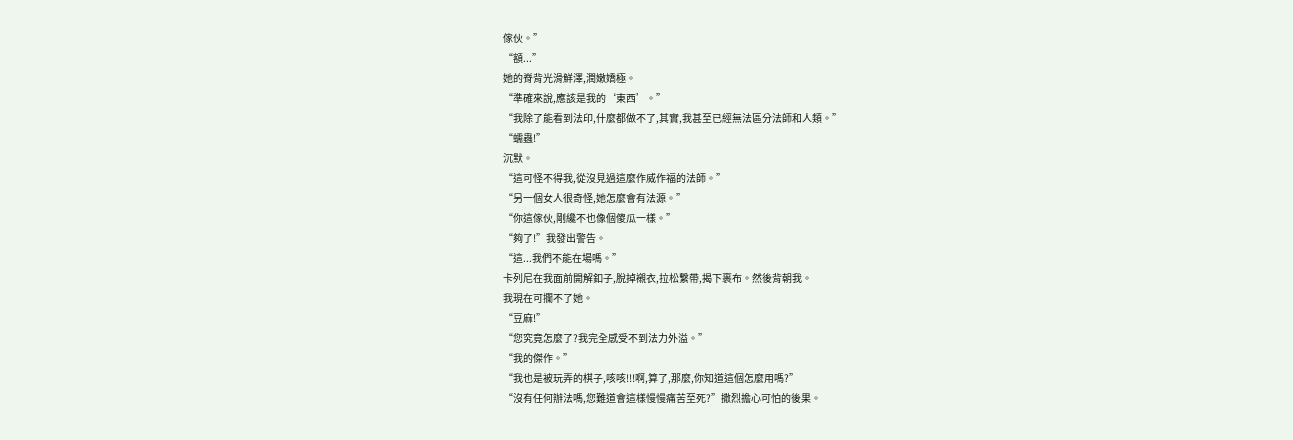傢伙。”
“額...”
她的脊背光滑鮮澤,潤嫩嬌極。
“準確來說,應該是我的‘東西’。”
“我除了能看到法印,什麼都做不了,其實,我甚至已經無法區分法師和人類。”
“蠕蟲!”
沉默。
“這可怪不得我,從沒見過這麼作威作福的法師。”
“另一個女人很奇怪,她怎麼會有法源。”
“你這傢伙,剛纔不也像個傻瓜一樣。”
“夠了!”我發出警告。
“這...我們不能在場嗎。”
卡列尼在我面前開解釦子,脫掉襯衣,拉松繫帶,揭下裹布。然後背朝我。
我現在可攔不了她。
“豆麻!”
“您究竟怎麼了?我完全感受不到法力外溢。”
“我的傑作。”
“我也是被玩弄的棋子,咳咳!!!啊,算了,那麼,你知道這個怎麼用嗎?”
“沒有任何辦法嗎,您難道會這樣慢慢痛苦至死?”撒烈擔心可怕的後果。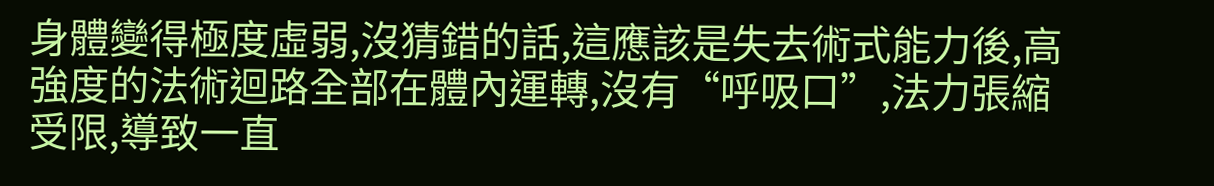身體變得極度虛弱,沒猜錯的話,這應該是失去術式能力後,高強度的法術迴路全部在體內運轉,沒有“呼吸口”,法力張縮受限,導致一直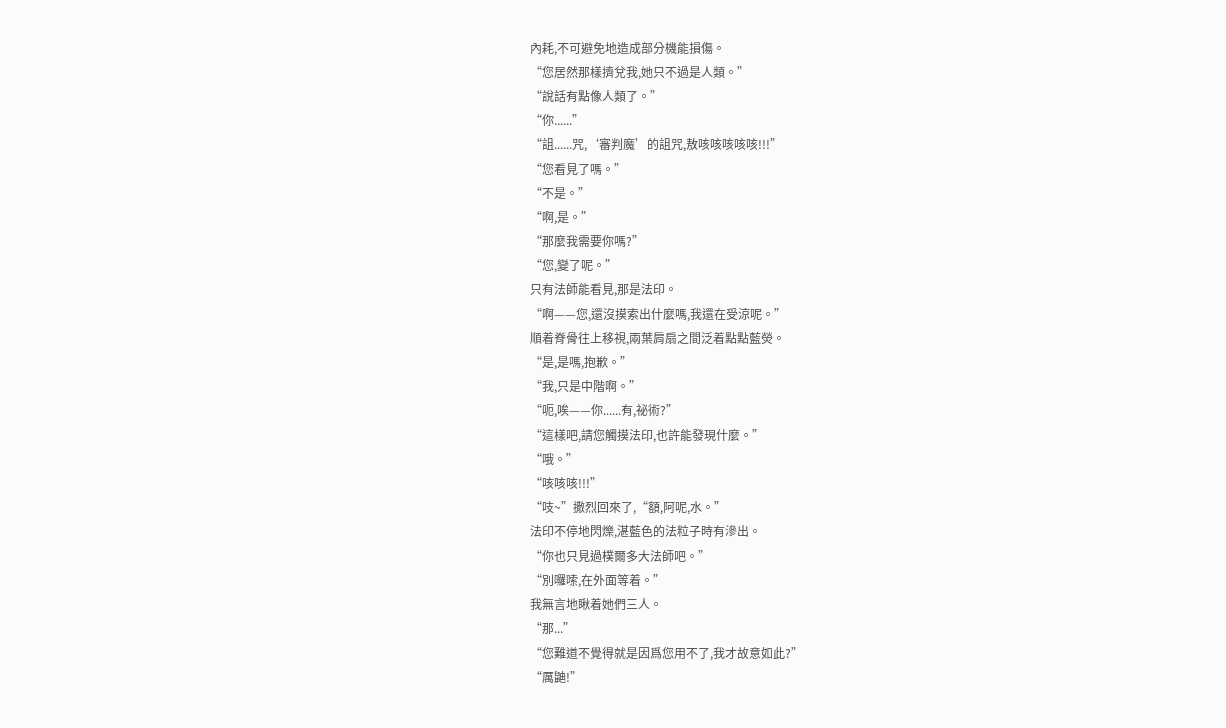內耗,不可避免地造成部分機能損傷。
“您居然那樣擠兌我,她只不過是人類。”
“說話有點像人類了。”
“你......”
“詛......咒,‘審判魔’的詛咒,敖咳咳咳咳咳!!!”
“您看見了嗎。”
“不是。”
“啊,是。”
“那麼我需要你嗎?”
“您,變了呢。”
只有法師能看見,那是法印。
“啊——您,還沒摸索出什麼嗎,我還在受涼呢。”
順着脊骨往上移視,兩葉肩扇之間泛着點點藍熒。
“是,是嗎,抱歉。”
“我,只是中階啊。”
“呃,唉——你......有,祕術?”
“這樣吧,請您觸摸法印,也許能發現什麼。”
“哦。”
“咳咳咳!!!”
“吱~”撒烈回來了,“額,阿呢,水。”
法印不停地閃爍,湛藍色的法粒子時有滲出。
“你也只見過樸爾多大法師吧。”
“別囉嗦,在外面等着。”
我無言地瞅着她們三人。
“那...”
“您難道不覺得就是因爲您用不了,我才故意如此?”
“厲鼬!”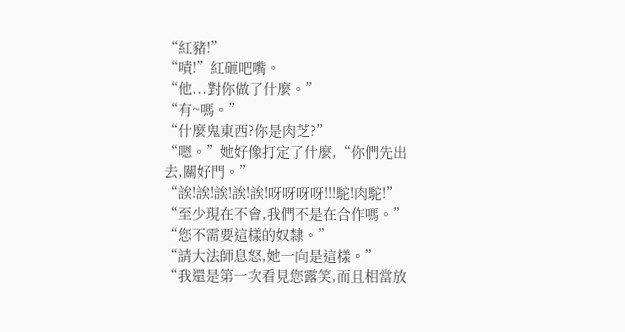“紅豬!”
“嘖!”紅砸吧嘴。
“他...對你做了什麼。”
“有~嗎。”
“什麼鬼東西?你是肉芝?”
“嗯。”她好像打定了什麼,“你們先出去,關好門。”
“誒!誒!誒!誒!誒!呀呀呀呀!!!駝!肉駝!”
“至少現在不會,我們不是在合作嗎。”
“您不需要這樣的奴隸。”
“請大法師息怒,她一向是這樣。”
“我還是第一次看見您露笑,而且相當放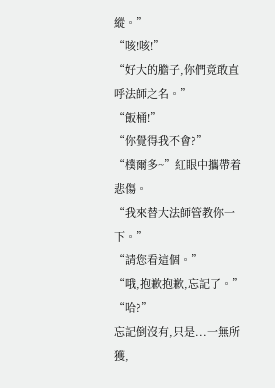縱。”
“咳!咳!”
“好大的膽子,你們竟敢直呼法師之名。”
“飯桶!”
“你覺得我不會?”
“樸爾多~”紅眼中攜帶着悲傷。
“我來替大法師管教你一下。”
“請您看這個。”
“哦,抱歉抱歉,忘記了。”
“哈?”
忘記倒沒有,只是...一無所獲,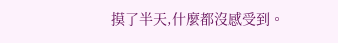摸了半天,什麼都沒感受到。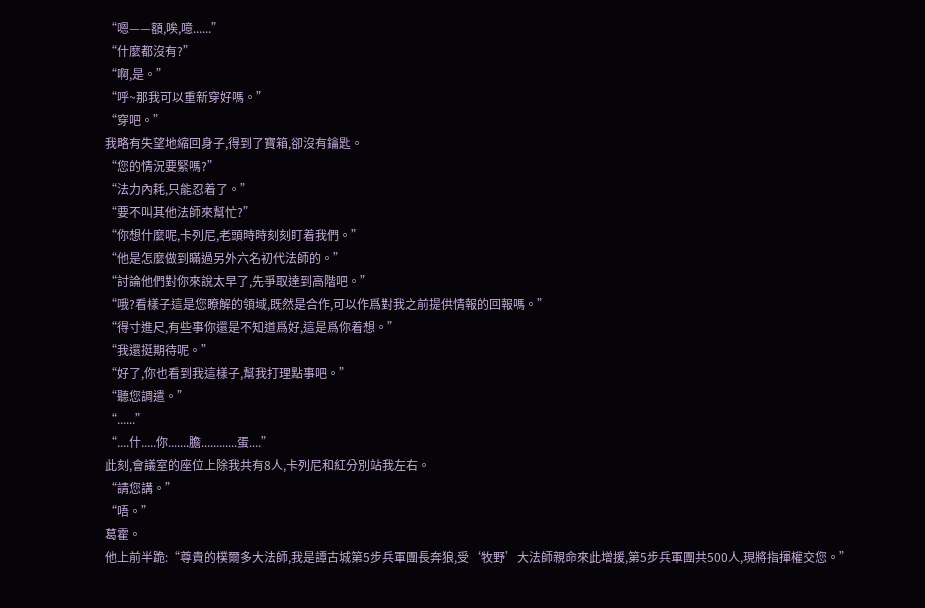“嗯——額,唉,噫......”
“什麼都沒有?”
“啊,是。”
“呼~那我可以重新穿好嗎。”
“穿吧。”
我略有失望地縮回身子,得到了寶箱,卻沒有鑰匙。
“您的情況要緊嗎?”
“法力內耗,只能忍着了。”
“要不叫其他法師來幫忙?”
“你想什麼呢,卡列尼,老頭時時刻刻盯着我們。”
“他是怎麼做到瞞過另外六名初代法師的。”
“討論他們對你來說太早了,先爭取達到高階吧。”
“哦?看樣子這是您瞭解的領域,既然是合作,可以作爲對我之前提供情報的回報嗎。”
“得寸進尺,有些事你還是不知道爲好,這是爲你着想。”
“我還挺期待呢。”
“好了,你也看到我這樣子,幫我打理點事吧。”
“聽您調遣。”
“......”
“....什.....你.......膽............蛋....”
此刻,會議室的座位上除我共有8人,卡列尼和紅分別站我左右。
“請您講。”
“唔。”
葛霍。
他上前半跪:“尊貴的樸爾多大法師,我是譚古城第5步兵軍團長奔狼,受‘牧野’大法師親命來此增援,第5步兵軍團共500人,現將指揮權交您。”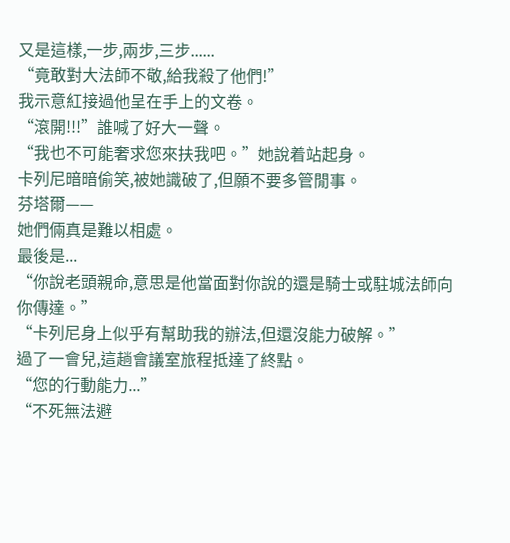又是這樣,一步,兩步,三步......
“竟敢對大法師不敬,給我殺了他們!”
我示意紅接過他呈在手上的文卷。
“滾開!!!”誰喊了好大一聲。
“我也不可能奢求您來扶我吧。”她說着站起身。
卡列尼暗暗偷笑,被她識破了,但願不要多管閒事。
芬塔爾——
她們倆真是難以相處。
最後是...
“你說老頭親命,意思是他當面對你說的還是騎士或駐城法師向你傳達。”
“卡列尼身上似乎有幫助我的辦法,但還沒能力破解。”
過了一會兒,這趟會議室旅程抵達了終點。
“您的行動能力...”
“不死無法避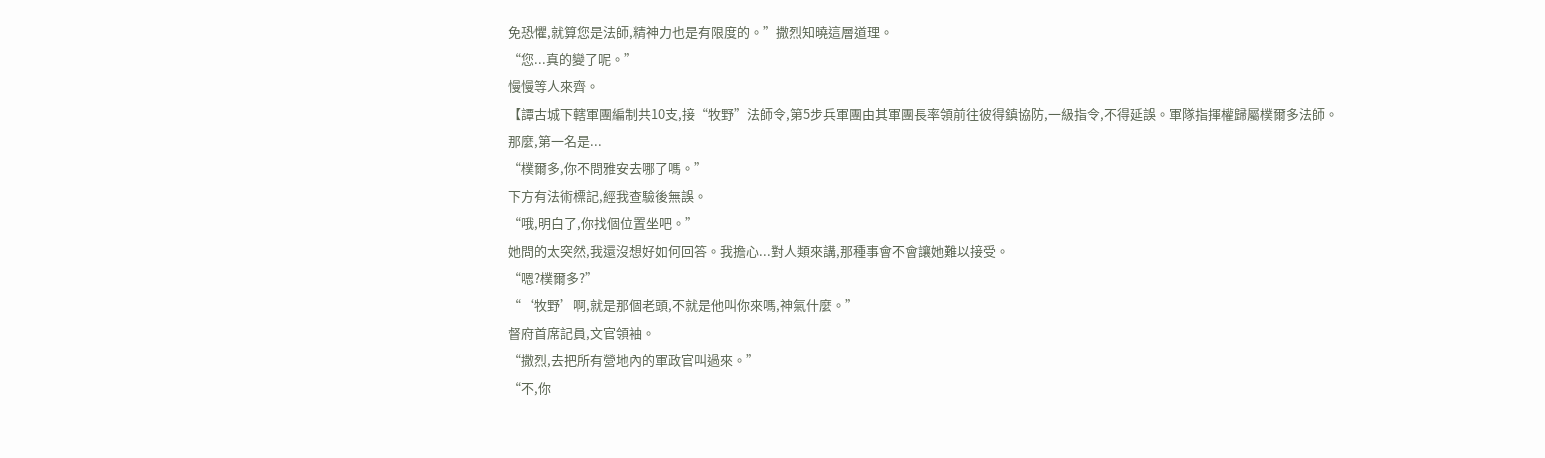免恐懼,就算您是法師,精神力也是有限度的。”撒烈知曉這層道理。
“您...真的變了呢。”
慢慢等人來齊。
【譚古城下轄軍團編制共10支,接“牧野”法師令,第5步兵軍團由其軍團長率領前往彼得鎮協防,一級指令,不得延誤。軍隊指揮權歸屬樸爾多法師。
那麼,第一名是...
“樸爾多,你不問雅安去哪了嗎。”
下方有法術標記,經我查驗後無誤。
“哦,明白了,你找個位置坐吧。”
她問的太突然,我還沒想好如何回答。我擔心...對人類來講,那種事會不會讓她難以接受。
“嗯?樸爾多?”
“‘牧野’啊,就是那個老頭,不就是他叫你來嗎,神氣什麼。”
督府首席記員,文官領袖。
“撒烈,去把所有營地內的軍政官叫過來。”
“不,你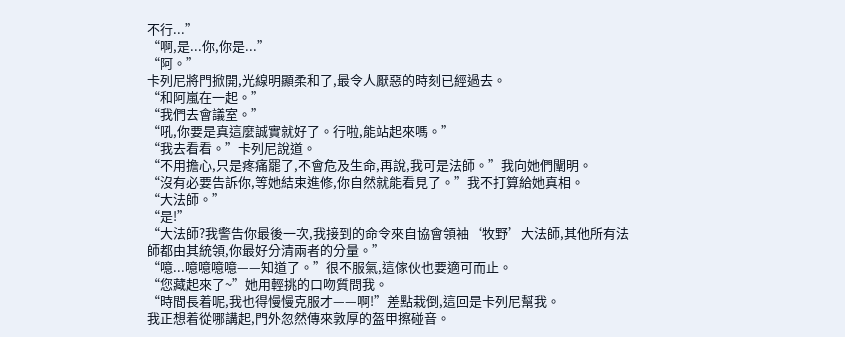不行...”
“啊,是...你,你是...”
“阿。”
卡列尼將門掀開,光線明顯柔和了,最令人厭惡的時刻已經過去。
“和阿嵐在一起。”
“我們去會議室。”
“吼,你要是真這麼誠實就好了。行啦,能站起來嗎。”
“我去看看。”卡列尼說道。
“不用擔心,只是疼痛罷了,不會危及生命,再說,我可是法師。”我向她們闡明。
“沒有必要告訴你,等她結束進修,你自然就能看見了。”我不打算給她真相。
“大法師。”
“是!”
“大法師?我警告你最後一次,我接到的命令來自協會領袖‘牧野’大法師,其他所有法師都由其統領,你最好分清兩者的分量。”
“噫...噫噫噫噫——知道了。”很不服氣,這傢伙也要適可而止。
“您藏起來了~”她用輕挑的口吻質問我。
“時間長着呢,我也得慢慢克服才——啊!”差點栽倒,這回是卡列尼幫我。
我正想着從哪講起,門外忽然傳來敦厚的盔甲擦碰音。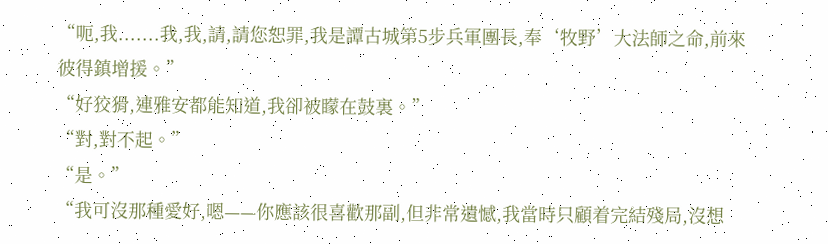“呃,我.......我,我,請,請您恕罪,我是譚古城第5步兵軍團長,奉‘牧野’大法師之命,前來彼得鎮增援。”
“好狡猾,連雅安都能知道,我卻被矇在鼓裏。”
“對,對不起。”
“是。”
“我可沒那種愛好,嗯——你應該很喜歡那副,但非常遺憾,我當時只顧着完結殘局,沒想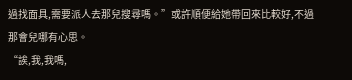過找面具,需要派人去那兒搜尋嗎。”或許順便給她帶回來比較好,不過那會兒哪有心思。
“誒,我,我嗎,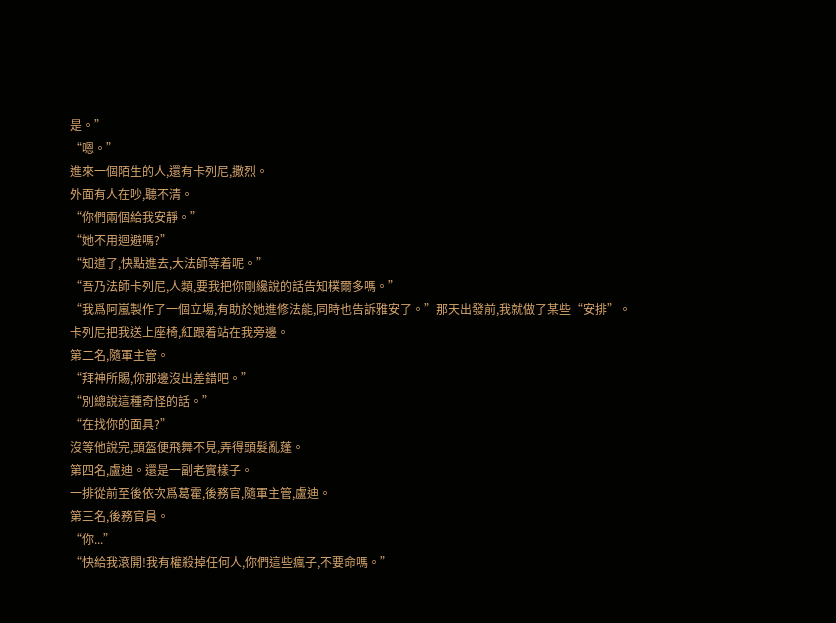是。”
“嗯。”
進來一個陌生的人,還有卡列尼,撒烈。
外面有人在吵,聽不清。
“你們兩個給我安靜。”
“她不用迴避嗎?”
“知道了,快點進去,大法師等着呢。”
“吾乃法師卡列尼,人類,要我把你剛纔說的話告知樸爾多嗎。”
“我爲阿嵐製作了一個立場,有助於她進修法能,同時也告訴雅安了。”那天出發前,我就做了某些“安排”。
卡列尼把我送上座椅,紅跟着站在我旁邊。
第二名,隨軍主管。
“拜神所賜,你那邊沒出差錯吧。”
“別總說這種奇怪的話。”
“在找你的面具?”
沒等他說完,頭盔便飛舞不見,弄得頭髮亂蓬。
第四名,盧迪。還是一副老實樣子。
一排從前至後依次爲葛霍,後務官,隨軍主管,盧迪。
第三名,後務官員。
“你...”
“快給我滾開!我有權殺掉任何人,你們這些瘋子,不要命嗎。”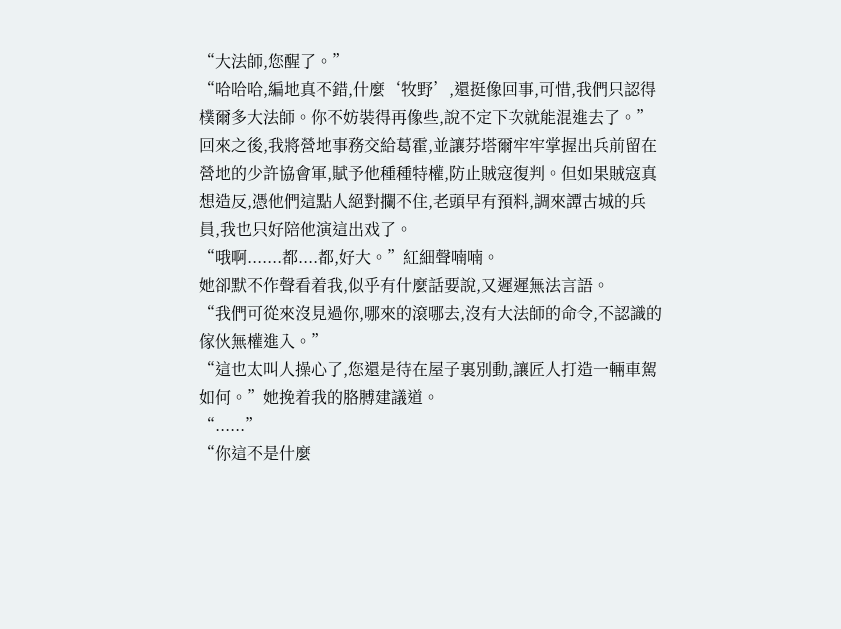“大法師,您醒了。”
“哈哈哈,編地真不錯,什麼‘牧野’,還挺像回事,可惜,我們只認得樸爾多大法師。你不妨裝得再像些,說不定下次就能混進去了。”
回來之後,我將營地事務交給葛霍,並讓芬塔爾牢牢掌握出兵前留在營地的少許協會軍,賦予他種種特權,防止賊寇復判。但如果賊寇真想造反,憑他們這點人絕對攔不住,老頭早有預料,調來譚古城的兵員,我也只好陪他演這出戏了。
“哦啊.......都....都,好大。”紅細聲喃喃。
她卻默不作聲看着我,似乎有什麼話要說,又遲遲無法言語。
“我們可從來沒見過你,哪來的滾哪去,沒有大法師的命令,不認識的傢伙無權進入。”
“這也太叫人操心了,您還是待在屋子裏別動,讓匠人打造一輛車駕如何。”她挽着我的胳膊建議道。
“......”
“你這不是什麼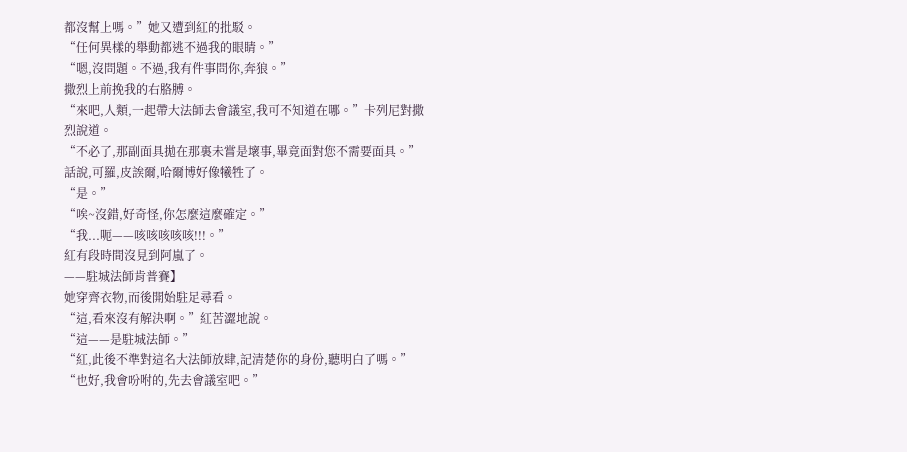都沒幫上嗎。”她又遭到紅的批駁。
“任何異樣的舉動都逃不過我的眼睛。”
“嗯,沒問題。不過,我有件事問你,奔狼。”
撒烈上前挽我的右胳膊。
“來吧,人類,一起帶大法師去會議室,我可不知道在哪。”卡列尼對撒烈說道。
“不必了,那副面具拋在那裏未嘗是壞事,畢竟面對您不需要面具。”
話說,可羅,皮誒爾,哈爾博好像犧牲了。
“是。”
“唉~沒錯,好奇怪,你怎麼這麼確定。”
“我...呃——咳咳咳咳咳!!!。”
紅有段時間沒見到阿嵐了。
——駐城法師肯普賽】
她穿齊衣物,而後開始駐足尋看。
“這,看來沒有解決啊。”紅苦澀地說。
“這——是駐城法師。”
“紅,此後不準對這名大法師放肆,記清楚你的身份,聽明白了嗎。”
“也好,我會吩咐的,先去會議室吧。”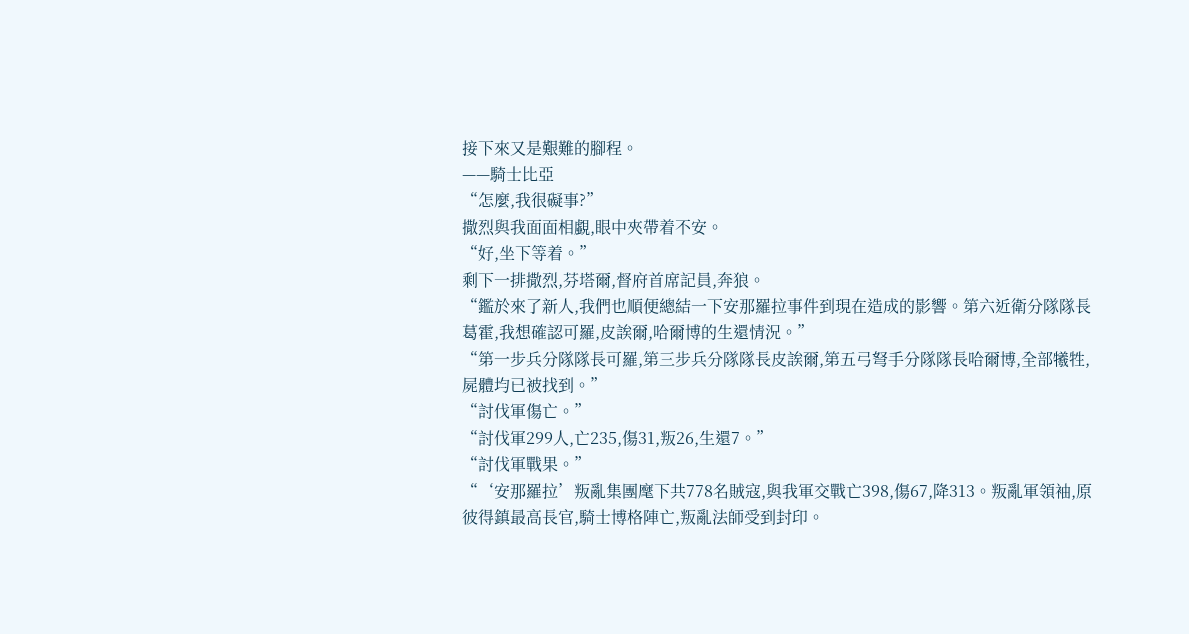接下來又是艱難的腳程。
——騎士比亞
“怎麼,我很礙事?”
撒烈與我面面相覷,眼中夾帶着不安。
“好,坐下等着。”
剩下一排撒烈,芬塔爾,督府首席記員,奔狼。
“鑑於來了新人,我們也順便總結一下安那羅拉事件到現在造成的影響。第六近衛分隊隊長葛霍,我想確認可羅,皮誒爾,哈爾博的生還情況。”
“第一步兵分隊隊長可羅,第三步兵分隊隊長皮誒爾,第五弓弩手分隊隊長哈爾博,全部犧牲,屍體均已被找到。”
“討伐軍傷亡。”
“討伐軍299人,亡235,傷31,叛26,生還7。”
“討伐軍戰果。”
“‘安那羅拉’叛亂集團麾下共778名賊寇,與我軍交戰亡398,傷67,降313。叛亂軍領袖,原彼得鎮最高長官,騎士博格陣亡,叛亂法師受到封印。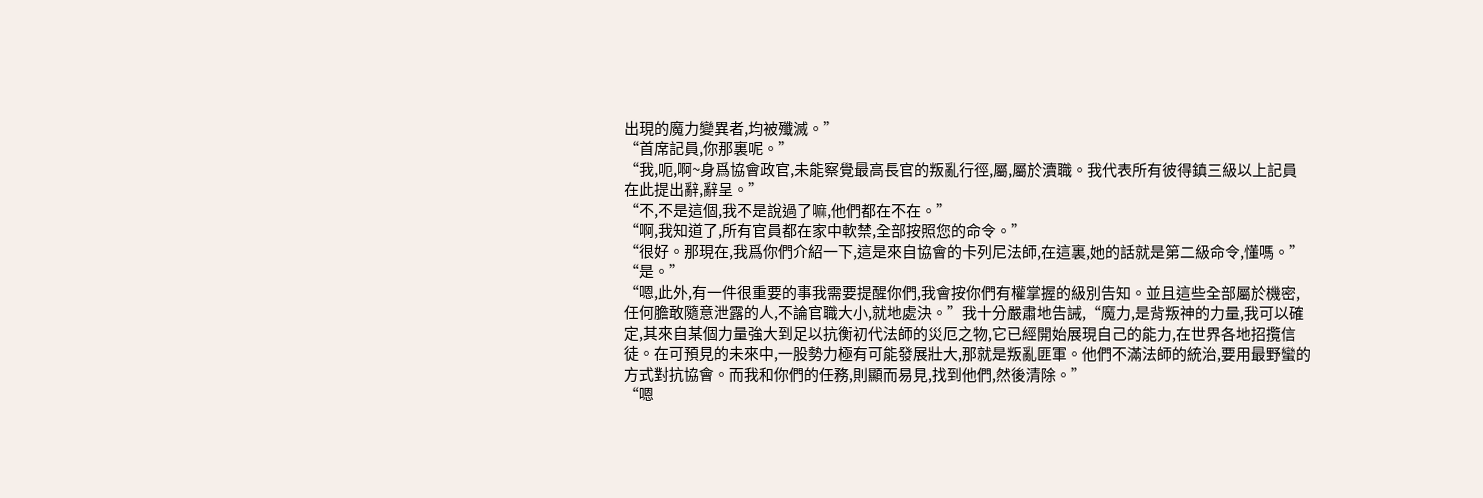出現的魔力變異者,均被殲滅。”
“首席記員,你那裏呢。”
“我,呃,啊~身爲協會政官,未能察覺最高長官的叛亂行徑,屬,屬於瀆職。我代表所有彼得鎮三級以上記員在此提出辭,辭呈。”
“不,不是這個,我不是說過了嘛,他們都在不在。”
“啊,我知道了,所有官員都在家中軟禁,全部按照您的命令。”
“很好。那現在,我爲你們介紹一下,這是來自協會的卡列尼法師,在這裏,她的話就是第二級命令,懂嗎。”
“是。”
“嗯,此外,有一件很重要的事我需要提醒你們,我會按你們有權掌握的級別告知。並且這些全部屬於機密,任何膽敢隨意泄露的人,不論官職大小,就地處決。”我十分嚴肅地告誡,“魔力,是背叛神的力量,我可以確定,其來自某個力量強大到足以抗衡初代法師的災厄之物,它已經開始展現自己的能力,在世界各地招攬信徒。在可預見的未來中,一股勢力極有可能發展壯大,那就是叛亂匪軍。他們不滿法師的統治,要用最野蠻的方式對抗協會。而我和你們的任務,則顯而易見,找到他們,然後清除。”
“嗯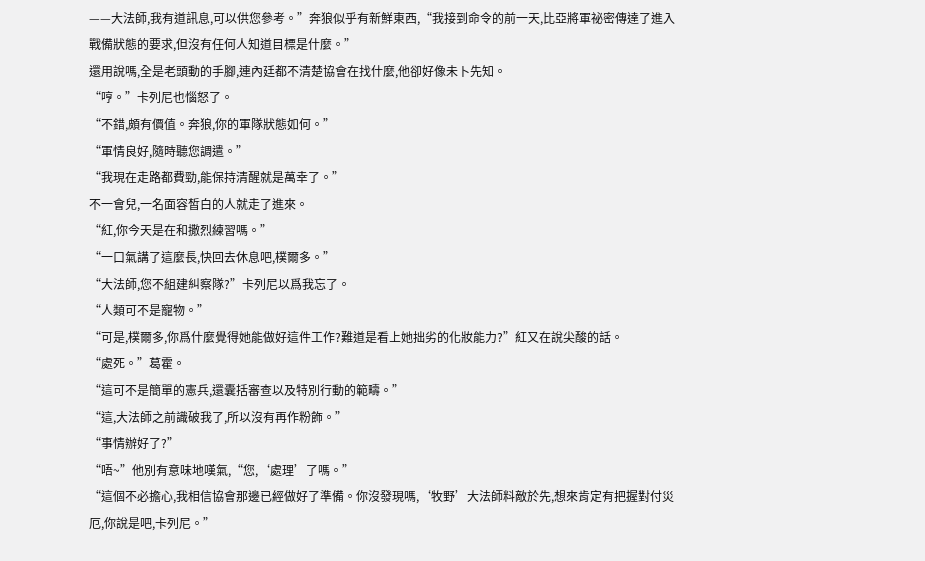——大法師,我有道訊息,可以供您參考。”奔狼似乎有新鮮東西,“我接到命令的前一天,比亞將軍祕密傳達了進入戰備狀態的要求,但沒有任何人知道目標是什麼。”
還用說嗎,全是老頭動的手腳,連內廷都不清楚協會在找什麼,他卻好像未卜先知。
“哼。”卡列尼也惱怒了。
“不錯,頗有價值。奔狼,你的軍隊狀態如何。”
“軍情良好,隨時聽您調遣。”
“我現在走路都費勁,能保持清醒就是萬幸了。”
不一會兒,一名面容皙白的人就走了進來。
“紅,你今天是在和撒烈練習嗎。”
“一口氣講了這麼長,快回去休息吧,樸爾多。”
“大法師,您不組建糾察隊?”卡列尼以爲我忘了。
“人類可不是寵物。”
“可是,樸爾多,你爲什麼覺得她能做好這件工作?難道是看上她拙劣的化妝能力?”紅又在說尖酸的話。
“處死。”葛霍。
“這可不是簡單的憲兵,還囊括審查以及特別行動的範疇。”
“這,大法師之前識破我了,所以沒有再作粉飾。”
“事情辦好了?”
“唔~”他別有意味地嘆氣,“您,‘處理’了嗎。”
“這個不必擔心,我相信協會那邊已經做好了準備。你沒發現嗎,‘牧野’大法師料敵於先,想來肯定有把握對付災厄,你說是吧,卡列尼。”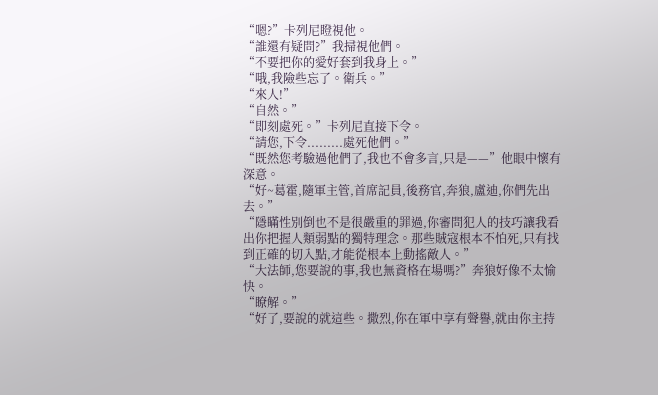“嗯?”卡列尼瞪視他。
“誰還有疑問?”我掃視他們。
“不要把你的愛好套到我身上。”
“哦,我險些忘了。衛兵。”
“來人!”
“自然。”
“即刻處死。”卡列尼直接下令。
“請您,下令.........處死他們。”
“既然您考驗過他們了,我也不會多言,只是——”他眼中懷有深意。
“好~葛霍,隨軍主管,首席記員,後務官,奔狼,盧迪,你們先出去。”
“隱瞞性別倒也不是很嚴重的罪過,你審問犯人的技巧讓我看出你把握人類弱點的獨特理念。那些賊寇根本不怕死,只有找到正確的切入點,才能從根本上動搖敵人。”
“大法師,您要說的事,我也無資格在場嗎?”奔狼好像不太愉快。
“瞭解。”
“好了,要說的就這些。撒烈,你在軍中享有聲譽,就由你主持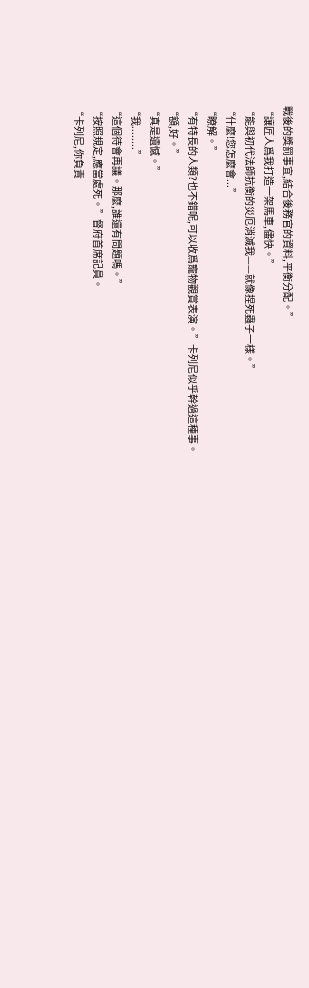戰後的獎罰事宜,結合後務官的資料,平衡分配。”
“讓匠人爲我打造一架馬車,儘快。”
“能與初代法師抗衡的災厄消滅我——就像捏死蟲子一樣。”
“什麼!您怎麼會...”
“瞭解。”
“有特長的人類?也不錯呢,可以收爲寵物觀賞表演。”卡列尼似乎幹過這種事。
“額,好。”
“真是遺憾。”
“我........”
“這個待會再議。那麼,誰還有問題嗎。”
“按照規定,應當處死。”督府首席記員。
“卡列尼,你負責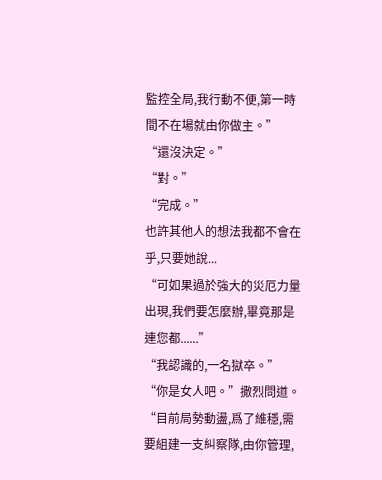監控全局,我行動不便,第一時間不在場就由你做主。”
“還沒決定。”
“對。”
“完成。”
也許其他人的想法我都不會在乎,只要她說...
“可如果過於強大的災厄力量出現,我們要怎麼辦,畢竟那是連您都......”
“我認識的,一名獄卒。”
“你是女人吧。”撒烈問道。
“目前局勢動盪,爲了維穩,需要組建一支糾察隊,由你管理,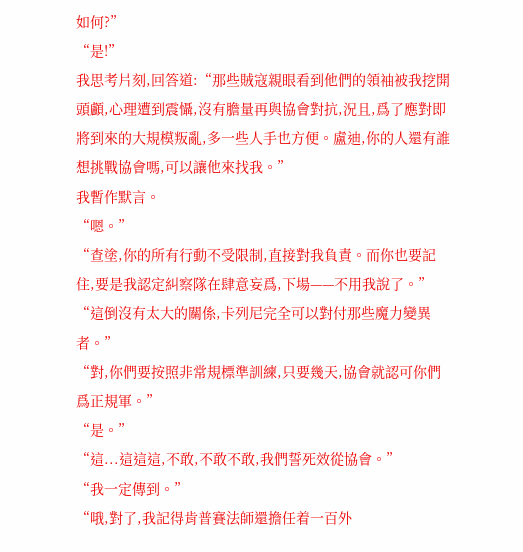如何?”
“是!”
我思考片刻,回答道:“那些賊寇親眼看到他們的領袖被我挖開頭顱,心理遭到震懾,沒有膽量再與協會對抗,況且,爲了應對即將到來的大規模叛亂,多一些人手也方便。盧迪,你的人還有誰想挑戰協會嗎,可以讓他來找我。”
我暫作默言。
“嗯。”
“查塗,你的所有行動不受限制,直接對我負責。而你也要記住,要是我認定糾察隊在肆意妄爲,下場——不用我說了。”
“這倒沒有太大的關係,卡列尼完全可以對付那些魔力變異者。”
“對,你們要按照非常規標準訓練,只要幾天,協會就認可你們爲正規軍。”
“是。”
“這...這這這,不敢,不敢不敢,我們誓死效從協會。”
“我一定傳到。”
“哦,對了,我記得肯普賽法師還擔任着一百外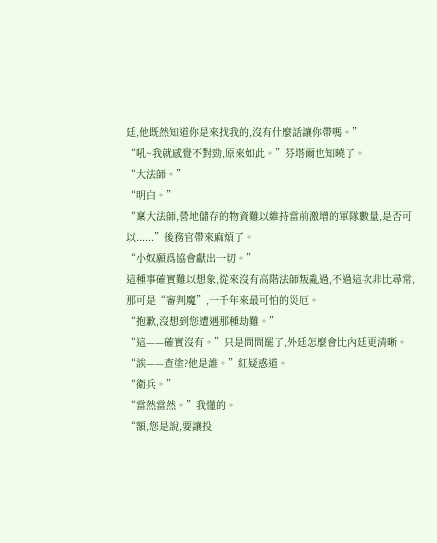廷,他既然知道你是來找我的,沒有什麼話讓你帶嗎。”
“吼~我就感覺不對勁,原來如此。”芬塔爾也知曉了。
“大法師。”
“明白。”
“稟大法師,營地儲存的物資難以維持當前激增的軍隊數量,是否可以......”後務官帶來麻煩了。
“小奴願爲協會獻出一切。”
這種事確實難以想象,從來沒有高階法師叛亂過,不過這次非比尋常,那可是“審判魔”,一千年來最可怕的災厄。
“抱歉,沒想到您遭遇那種劫難。”
“這——確實沒有。”只是問問罷了,外廷怎麼會比內廷更清晰。
“誒——查塗?他是誰。”紅疑惑道。
“衛兵。”
“當然當然。”我懂的。
“額,您是說,要讓投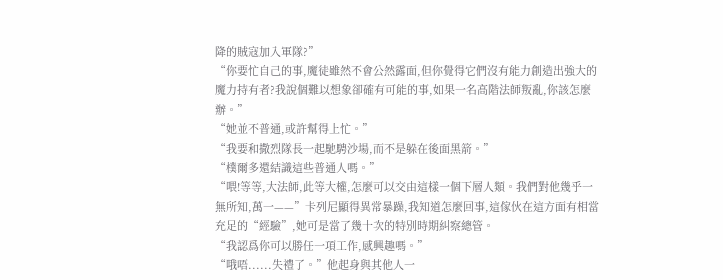降的賊寇加入軍隊?”
“你要忙自己的事,魔徒雖然不會公然露面,但你覺得它們沒有能力創造出強大的魔力持有者?我說個難以想象卻確有可能的事,如果一名高階法師叛亂,你該怎麼辦。”
“她並不普通,或許幫得上忙。”
“我要和撒烈隊長一起馳騁沙場,而不是躲在後面黑箭。”
“樸爾多還結識這些普通人嗎。”
“喂!等等,大法師,此等大權,怎麼可以交由這樣一個下層人類。我們對他幾乎一無所知,萬一——”卡列尼顯得異常暴躁,我知道怎麼回事,這傢伙在這方面有相當充足的“經驗”,她可是當了幾十次的特別時期糾察總管。
“我認爲你可以勝任一項工作,感興趣嗎。”
“哦唔......失禮了。”他起身與其他人一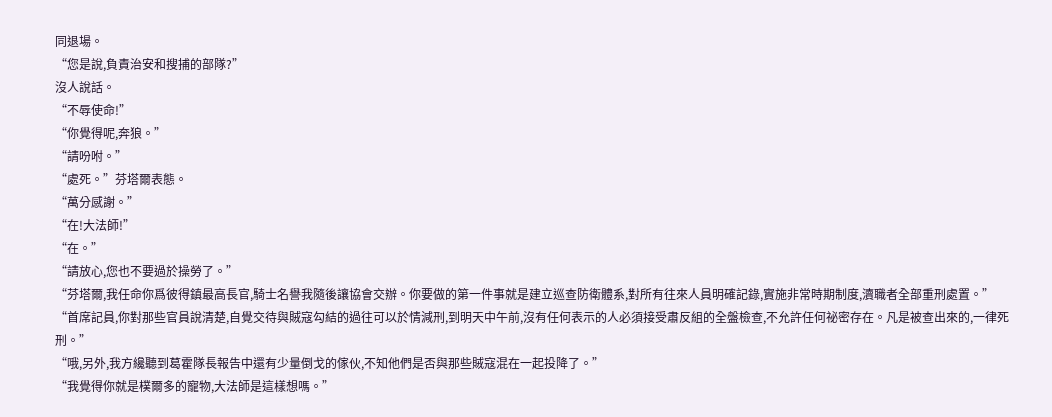同退場。
“您是說,負責治安和搜捕的部隊?”
沒人說話。
“不辱使命!”
“你覺得呢,奔狼。”
“請吩咐。”
“處死。”芬塔爾表態。
“萬分感謝。”
“在!大法師!”
“在。”
“請放心,您也不要過於操勞了。”
“芬塔爾,我任命你爲彼得鎮最高長官,騎士名譽我隨後讓協會交辦。你要做的第一件事就是建立巡查防衛體系,對所有往來人員明確記錄,實施非常時期制度,瀆職者全部重刑處置。”
“首席記員,你對那些官員說清楚,自覺交待與賊寇勾結的過往可以於情減刑,到明天中午前,沒有任何表示的人必須接受肅反組的全盤檢查,不允許任何祕密存在。凡是被查出來的,一律死刑。”
“哦,另外,我方纔聽到葛霍隊長報告中還有少量倒戈的傢伙,不知他們是否與那些賊寇混在一起投降了。”
“我覺得你就是樸爾多的寵物,大法師是這樣想嗎。”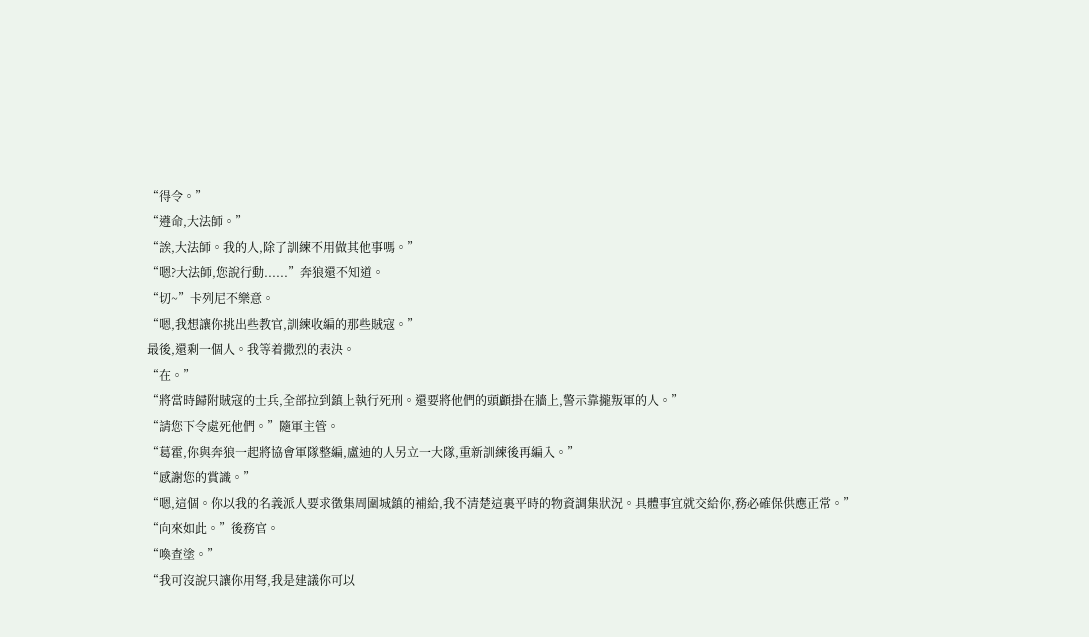“得令。”
“遵命,大法師。”
“誒,大法師。我的人,除了訓練不用做其他事嗎。”
“嗯?大法師,您說行動......”奔狼還不知道。
“切~”卡列尼不樂意。
“嗯,我想讓你挑出些教官,訓練收編的那些賊寇。”
最後,還剩一個人。我等着撒烈的表決。
“在。”
“將當時歸附賊寇的士兵,全部拉到鎮上執行死刑。還要將他們的頭顱掛在牆上,警示靠攏叛軍的人。”
“請您下令處死他們。”隨軍主管。
“葛霍,你與奔狼一起將協會軍隊整編,盧迪的人另立一大隊,重新訓練後再編入。”
“感謝您的賞識。”
“嗯,這個。你以我的名義派人要求徵集周圍城鎮的補給,我不清楚這裏平時的物資調集狀況。具體事宜就交給你,務必確保供應正常。”
“向來如此。”後務官。
“喚查塗。”
“我可沒說只讓你用弩,我是建議你可以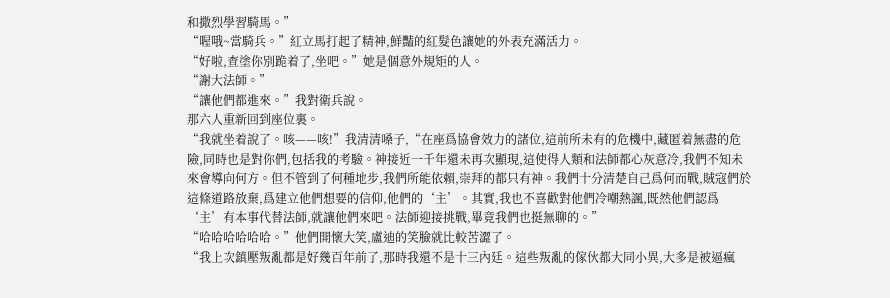和撒烈學習騎馬。”
“喔哦~當騎兵。”紅立馬打起了精神,鮮豔的紅髮色讓她的外表充滿活力。
“好啦,查塗你別跪着了,坐吧。”她是個意外規矩的人。
“謝大法師。”
“讓他們都進來。”我對衛兵說。
那六人重新回到座位裏。
“我就坐着說了。咳——咳!”我清清嗓子,“在座爲協會效力的諸位,這前所未有的危機中,藏匿着無盡的危險,同時也是對你們,包括我的考驗。神接近一千年還未再次顯現,這使得人類和法師都心灰意冷,我們不知未來會導向何方。但不管到了何種地步,我們所能依賴,崇拜的都只有神。我們十分清楚自己爲何而戰,賊寇們於這條道路放棄,爲建立他們想要的信仰,他們的‘主’。其實,我也不喜歡對他們冷嘲熱諷,既然他們認爲‘主’有本事代替法師,就讓他們來吧。法師迎接挑戰,畢竟我們也挺無聊的。”
“哈哈哈哈哈哈。”他們開懷大笑,盧迪的笑臉就比較苦澀了。
“我上次鎮壓叛亂都是好幾百年前了,那時我還不是十三內廷。這些叛亂的傢伙都大同小異,大多是被逼瘋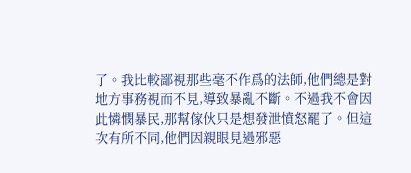了。我比較鄙視那些毫不作爲的法師,他們總是對地方事務視而不見,導致暴亂不斷。不過我不會因此憐憫暴民,那幫傢伙只是想發泄憤怒罷了。但這次有所不同,他們因親眼見過邪惡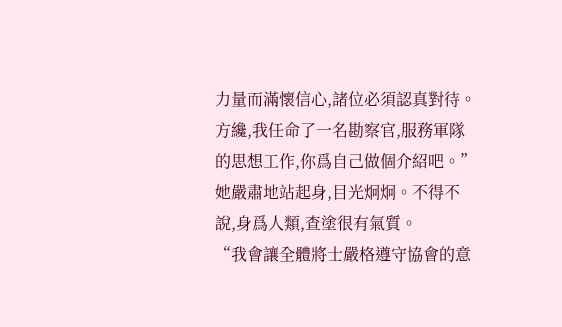力量而滿懷信心,諸位必須認真對待。方纔,我任命了一名勘察官,服務軍隊的思想工作,你爲自己做個介紹吧。”
她嚴肅地站起身,目光炯炯。不得不說,身爲人類,查塗很有氣質。
“我會讓全體將士嚴格遵守協會的意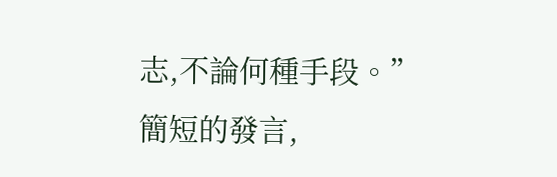志,不論何種手段。”簡短的發言,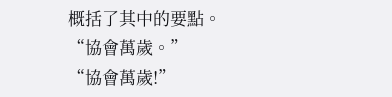概括了其中的要點。
“協會萬歲。”
“協會萬歲!”